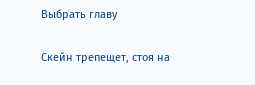Выбрать главу

Скейн трепещет, стоя на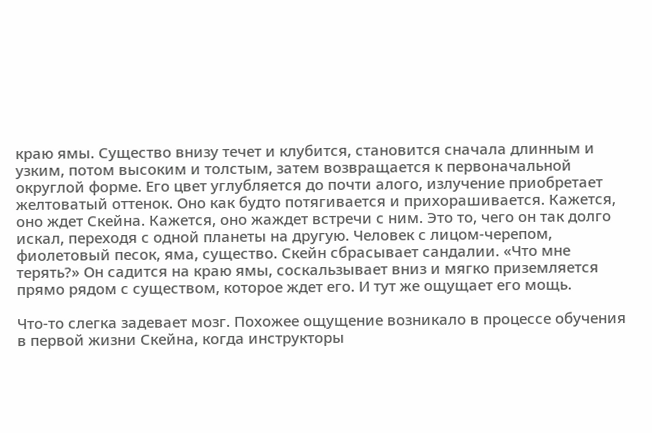краю ямы. Существо внизу течет и клубится, становится сначала длинным и узким, потом высоким и толстым, затем возвращается к первоначальной округлой форме. Его цвет углубляется до почти алого, излучение приобретает желтоватый оттенок. Оно как будто потягивается и прихорашивается. Кажется, оно ждет Скейна. Кажется, оно жаждет встречи с ним. Это то, чего он так долго искал, переходя с одной планеты на другую. Человек с лицом-черепом, фиолетовый песок, яма, существо. Скейн сбрасывает сандалии. «Что мне терять?» Он садится на краю ямы, соскальзывает вниз и мягко приземляется прямо рядом с существом, которое ждет его. И тут же ощущает его мощь.

Что-то слегка задевает мозг. Похожее ощущение возникало в процессе обучения в первой жизни Скейна, когда инструкторы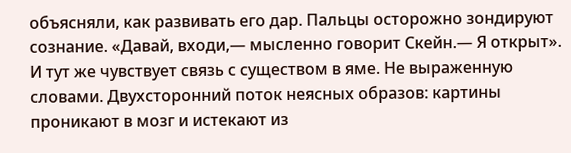объясняли, как развивать его дар. Пальцы осторожно зондируют сознание. «Давай, входи,— мысленно говорит Скейн.— Я открыт». И тут же чувствует связь с существом в яме. Не выраженную словами. Двухсторонний поток неясных образов: картины проникают в мозг и истекают из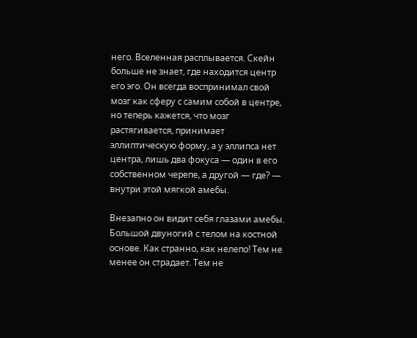него. Вселенная расплывается. Скейн больше не знает, где находится центр его эго. Он всегда воспринимал свой мозг как сферу с самим собой в центре, но теперь кажется, что мозг растягивается, принимает эллиптическую форму, а у эллипса нет центра, лишь два фокуса — один в его собственном черепе, а другой — где? — внутри этой мягкой амебы.

Внезапно он видит себя глазами амебы. Большой двуногий с телом на костной основе. Как странно, как нелепо! Тем не менее он страдает. Тем не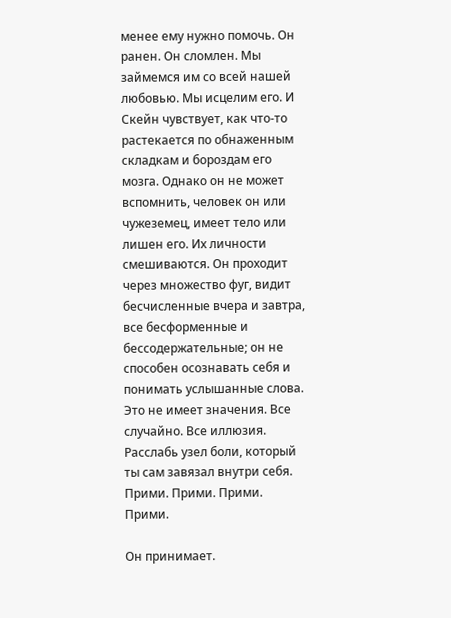менее ему нужно помочь. Он ранен. Он сломлен. Мы займемся им со всей нашей любовью. Мы исцелим его. И Скейн чувствует, как что-то растекается по обнаженным складкам и бороздам его мозга. Однако он не может вспомнить, человек он или чужеземец, имеет тело или лишен его. Их личности смешиваются. Он проходит через множество фуг, видит бесчисленные вчера и завтра, все бесформенные и бессодержательные; он не способен осознавать себя и понимать услышанные слова. Это не имеет значения. Все случайно. Все иллюзия. Расслабь узел боли, который ты сам завязал внутри себя. Прими. Прими. Прими. Прими.

Он принимает.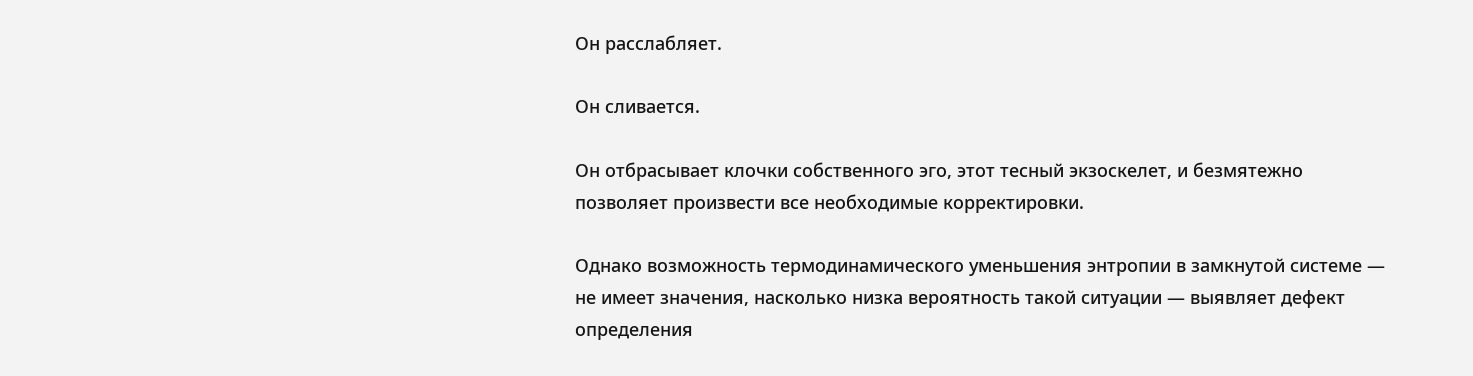Он расслабляет.

Он сливается.

Он отбрасывает клочки собственного эго, этот тесный экзоскелет, и безмятежно позволяет произвести все необходимые корректировки.

Однако возможность термодинамического уменьшения энтропии в замкнутой системе — не имеет значения, насколько низка вероятность такой ситуации — выявляет дефект определения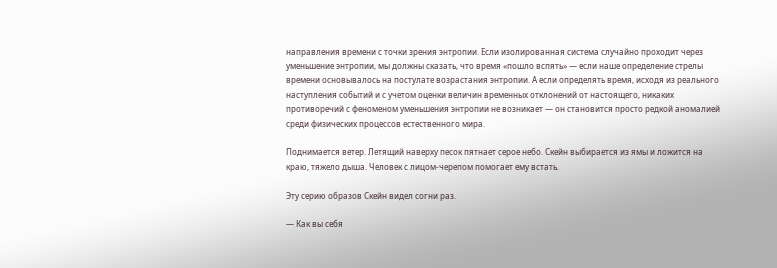направления времени с точки зрения энтропии. Если изолированная система случайно проходит через уменьшение энтропии, мы должны сказать, что время «пошло вспять» — если наше определение стрелы времени основывалось на постулате возрастания энтропии. А если определять время, исходя из реального наступления событий и с учетом оценки величин временных отклонений от настоящего, никаких противоречий с феноменом уменьшения энтропии не возникает — он становится просто редкой аномалией среди физических процессов естественного мира.

Поднимается ветер. Летящий наверху песок пятнает серое небо. Скейн выбирается из ямы и ложится на краю, тяжело дыша. Человек с лицом-черепом помогает ему встать.

Эту серию образов Скейн видел согни раз.

— Как вы себя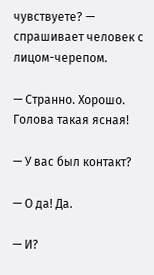чувствуете? — спрашивает человек с лицом-черепом.

— Странно. Хорошо. Голова такая ясная!

— У вас был контакт?

— О да! Да.

— И?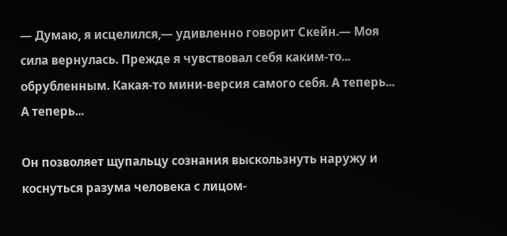— Думаю, я исцелился,— удивленно говорит Скейн.— Моя сила вернулась. Прежде я чувствовал себя каким-то... обрубленным. Какая-то мини-версия самого себя. А теперь... А теперь...

Он позволяет щупальцу сознания выскользнуть наружу и коснуться разума человека с лицом-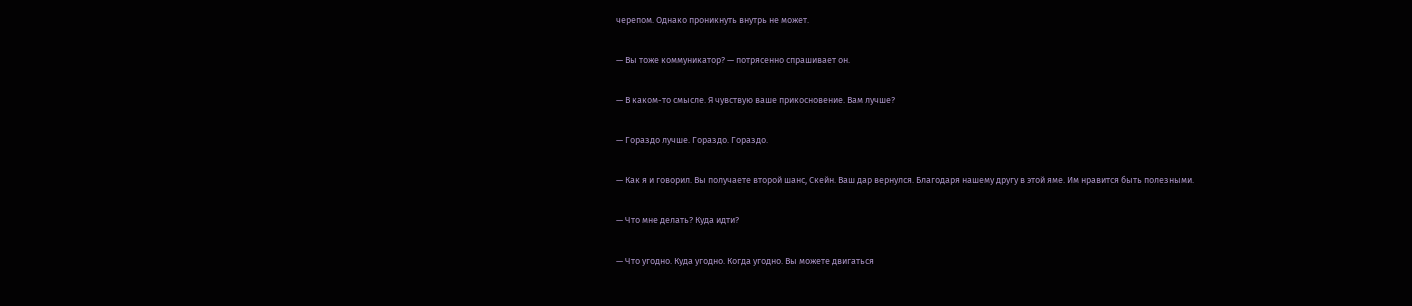черепом. Однако проникнуть внутрь не может.

— Вы тоже коммуникатор? — потрясенно спрашивает он.

— В каком-то смысле. Я чувствую ваше прикосновение. Вам лучше?

— Гораздо лучше. Гораздо. Гораздо.

— Как я и говорил. Вы получаете второй шанс, Скейн. Ваш дар вернулся. Благодаря нашему другу в этой яме. Им нравится быть полезными.

— Что мне делать? Куда идти?

— Что угодно. Куда угодно. Когда угодно. Вы можете двигаться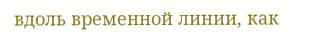вдоль временной линии, как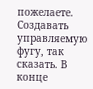пожелаете. Создавать управляемую фугу, так сказать. В конце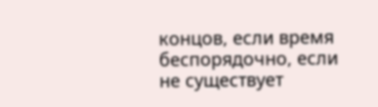концов, если время беспорядочно, если не существует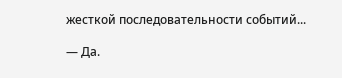жесткой последовательности событий...

— Да.